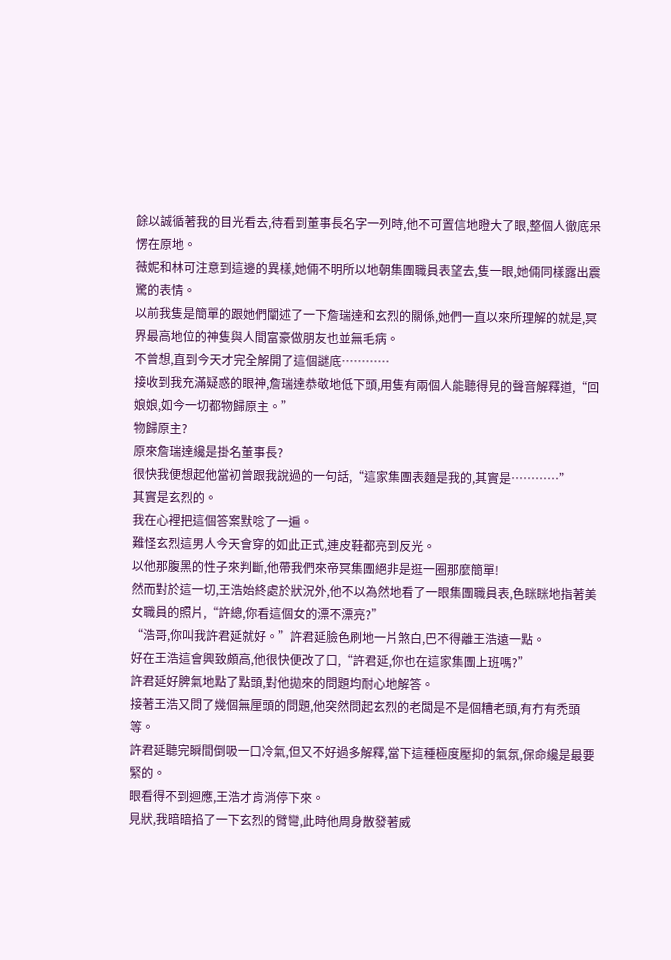餘以誠循著我的目光看去,待看到董事長名字一列時,他不可置信地瞪大了眼,整個人徹底呆愣在原地。
薇妮和林可注意到這邊的異樣,她倆不明所以地朝集團職員表望去,隻一眼,她倆同樣露出震驚的表情。
以前我隻是簡單的跟她們闡述了一下詹瑞達和玄烈的關係,她們一直以來所理解的就是,冥界最高地位的神隻與人間富豪做朋友也並無毛病。
不曾想,直到今天才完全解開了這個謎底…………
接收到我充滿疑惑的眼神,詹瑞達恭敬地低下頭,用隻有兩個人能聽得見的聲音解釋道,“回娘娘,如今一切都物歸原主。”
物歸原主?
原來詹瑞達纔是掛名董事長?
很快我便想起他當初曾跟我說過的一句話,“這家集團表麵是我的,其實是…………”
其實是玄烈的。
我在心裡把這個答案默唸了一遍。
難怪玄烈這男人今天會穿的如此正式,連皮鞋都亮到反光。
以他那腹黑的性子來判斷,他帶我們來帝冥集團絕非是逛一圈那麼簡單!
然而對於這一切,王浩始終處於狀況外,他不以為然地看了一眼集團職員表,色眯眯地指著美女職員的照片,“許總,你看這個女的漂不漂亮?”
“浩哥,你叫我許君延就好。”許君延臉色刷地一片煞白,巴不得離王浩遠一點。
好在王浩這會興致頗高,他很快便改了口,“許君延,你也在這家集團上班嗎?”
許君延好脾氣地點了點頭,對他拋來的問題均耐心地解答。
接著王浩又問了幾個無厘頭的問題,他突然問起玄烈的老闆是不是個糟老頭,有冇有禿頭等。
許君延聽完瞬間倒吸一口冷氣,但又不好過多解釋,當下這種極度壓抑的氣氛,保命纔是最要緊的。
眼看得不到迴應,王浩才肯消停下來。
見狀,我暗暗掐了一下玄烈的臂彎,此時他周身散發著威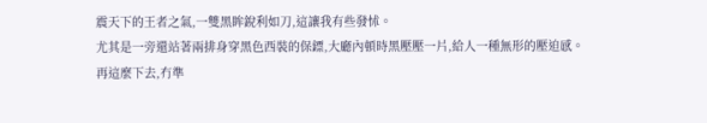震天下的王者之氣,一雙黑眸銳利如刀,這讓我有些發怵。
尤其是一旁還站著兩排身穿黑色西裝的保鏢,大廳內頓時黑壓壓一片,給人一種無形的壓迫感。
再這麼下去,冇準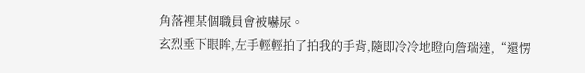角落裡某個職員會被嚇尿。
玄烈垂下眼眸,左手輕輕拍了拍我的手背,隨即冷冷地瞪向詹瑞達,“還愣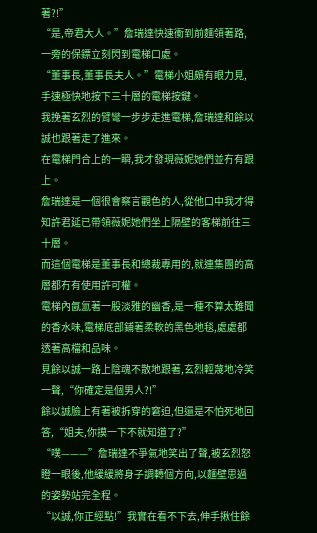著?!”
“是,帝君大人。”詹瑞達快速衝到前麵領著路,一旁的保鏢立刻閃到電梯口處。
“董事長,董事長夫人。”電梯小姐頗有眼力見,手速極快地按下三十層的電梯按鍵。
我挽著玄烈的臂彎一步步走進電梯,詹瑞達和餘以誠也跟著走了進來。
在電梯門合上的一瞬,我才發現薇妮她們並冇有跟上。
詹瑞達是一個很會察言觀色的人,從他口中我才得知許君延已帶領薇妮她們坐上隔壁的客梯前往三十層。
而這個電梯是董事長和總裁專用的,就連集團的高層都冇有使用許可權。
電梯內氤氳著一股淡雅的幽香,是一種不算太難聞的香水味,電梯底部鋪著柔軟的黑色地毯,處處都透著高檔和品味。
見餘以誠一路上陰魂不散地跟著,玄烈輕蔑地冷笑一聲,“你確定是個男人?!”
餘以誠臉上有著被拆穿的窘迫,但還是不怕死地回答,“姐夫,你摸一下不就知道了?”
“噗———”詹瑞達不爭氣地笑出了聲,被玄烈怒瞪一眼後,他緩緩將身子調轉個方向,以麵壁思過的姿勢站完全程。
“以誠,你正經點!”我實在看不下去,伸手揪住餘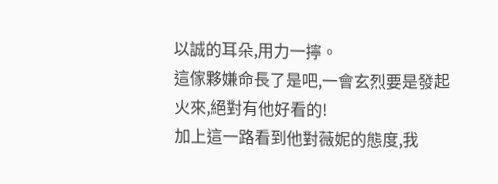以誠的耳朵,用力一擰。
這傢夥嫌命長了是吧,一會玄烈要是發起火來,絕對有他好看的!
加上這一路看到他對薇妮的態度,我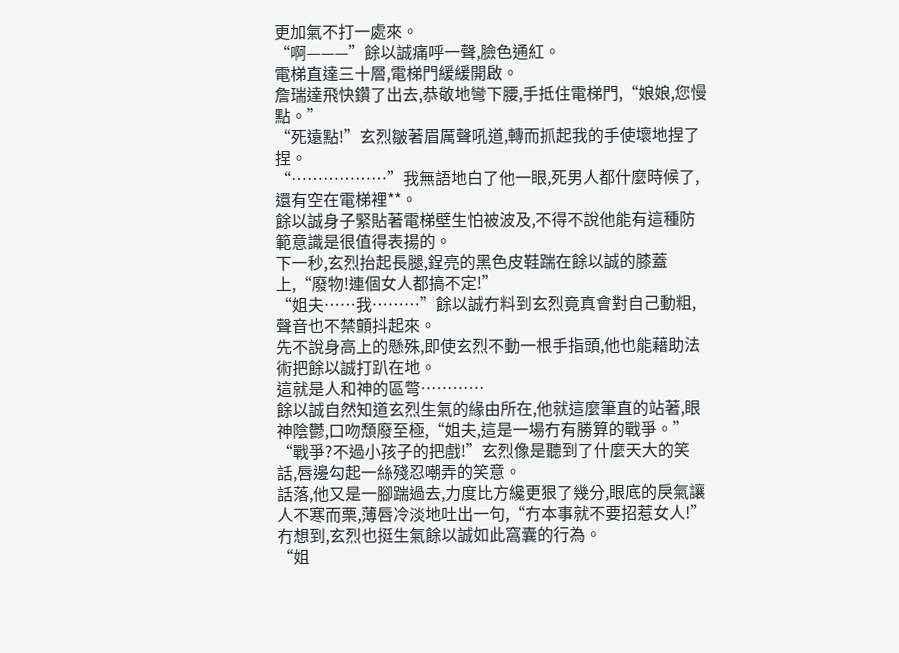更加氣不打一處來。
“啊———”餘以誠痛呼一聲,臉色通紅。
電梯直達三十層,電梯門緩緩開啟。
詹瑞達飛快鑽了出去,恭敬地彎下腰,手抵住電梯門,“娘娘,您慢點。”
“死遠點!”玄烈皺著眉厲聲吼道,轉而抓起我的手使壞地捏了捏。
“………………”我無語地白了他一眼,死男人都什麼時候了,還有空在電梯裡**。
餘以誠身子緊貼著電梯壁生怕被波及,不得不說他能有這種防範意識是很值得表揚的。
下一秒,玄烈抬起長腿,鋥亮的黑色皮鞋踹在餘以誠的膝蓋上,“廢物!連個女人都搞不定!”
“姐夫……我………”餘以誠冇料到玄烈竟真會對自己動粗,聲音也不禁顫抖起來。
先不說身高上的懸殊,即使玄烈不動一根手指頭,他也能藉助法術把餘以誠打趴在地。
這就是人和神的區彆…………
餘以誠自然知道玄烈生氣的緣由所在,他就這麼筆直的站著,眼神陰鬱,口吻頹廢至極,“姐夫,這是一場冇有勝算的戰爭。”
“戰爭?不過小孩子的把戲!”玄烈像是聽到了什麼天大的笑話,唇邊勾起一絲殘忍嘲弄的笑意。
話落,他又是一腳踹過去,力度比方纔更狠了幾分,眼底的戾氣讓人不寒而栗,薄唇冷淡地吐出一句,“冇本事就不要招惹女人!”
冇想到,玄烈也挺生氣餘以誠如此窩囊的行為。
“姐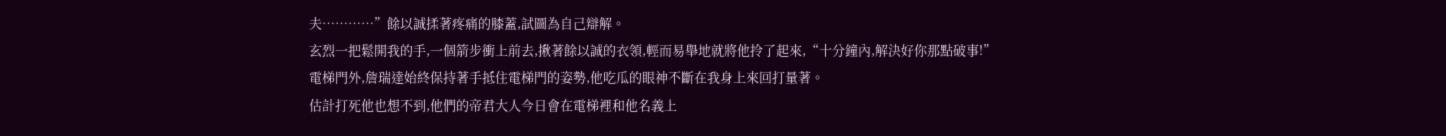夫…………”餘以誠揉著疼痛的膝蓋,試圖為自己辯解。
玄烈一把鬆開我的手,一個箭步衝上前去,揪著餘以誠的衣領,輕而易舉地就將他拎了起來,“十分鐘內,解決好你那點破事!”
電梯門外,詹瑞達始終保持著手抵住電梯門的姿勢,他吃瓜的眼神不斷在我身上來回打量著。
估計打死他也想不到,他們的帝君大人今日會在電梯裡和他名義上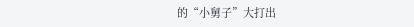的“小舅子”大打出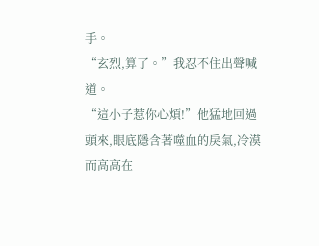手。
“玄烈,算了。”我忍不住出聲喊道。
“這小子惹你心煩!”他猛地回過頭來,眼底隱含著噬血的戾氣,冷漠而高高在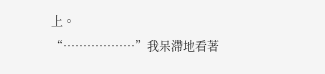上。
“………………”我呆滯地看著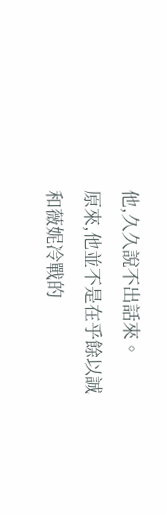他,久久說不出話來。
原來,他並不是在乎餘以誠和薇妮冷戰的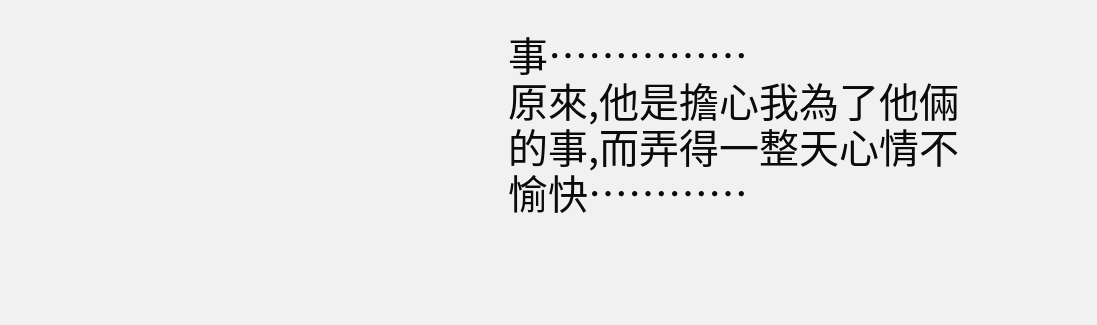事……………
原來,他是擔心我為了他倆的事,而弄得一整天心情不愉快…………